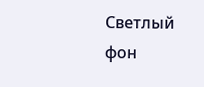Светлый фон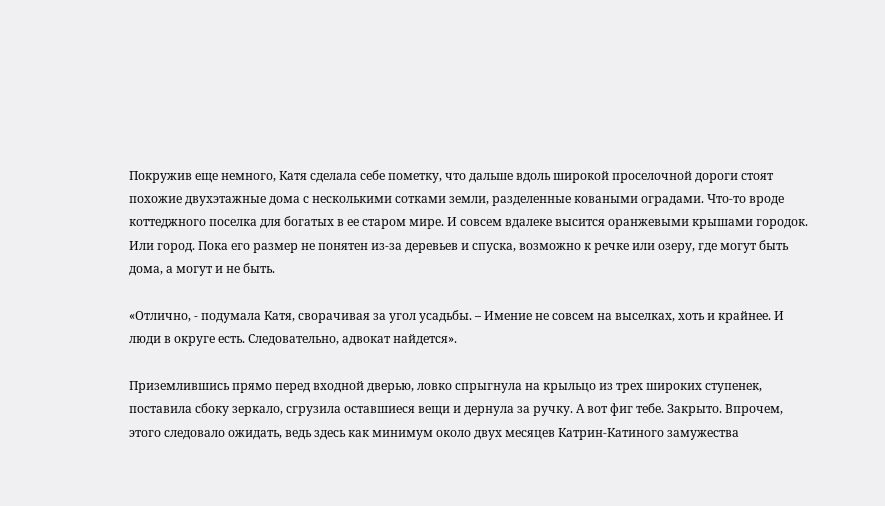Покружив еще немного, Катя сделала себе пометку, что дальше вдоль широкой проселочной дороги стоят похожие двухэтажные дома с несколькими сотками земли, разделенные коваными оградами. Что-то вроде коттеджного поселка для богатых в ее старом мире. И совсем вдалеке высится оранжевыми крышами городок. Или город. Пока его размер не понятен из-за деревьев и спуска, возможно к речке или озеру, где могут быть дома, а могут и не быть.

«Отлично, - подумала Катя, сворачивая за угол усадьбы. – Имение не совсем на выселках, хоть и крайнее. И люди в округе есть. Следовательно, адвокат найдется».

Приземлившись прямо перед входной дверью, ловко спрыгнула на крыльцо из трех широких ступенек, поставила сбоку зеркало, сгрузила оставшиеся вещи и дернула за ручку. А вот фиг тебе. Закрыто. Впрочем, этого следовало ожидать, ведь здесь как минимум около двух месяцев Катрин-Катиного замужества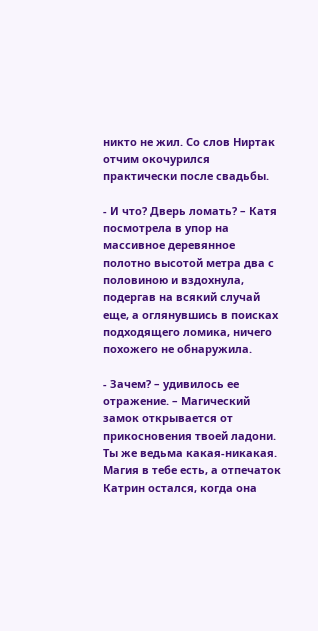никто не жил. Со слов Ниртак отчим окочурился практически после свадьбы.

- И что? Дверь ломать? – Катя посмотрела в упор на массивное деревянное полотно высотой метра два с половиною и вздохнула, подергав на всякий случай еще, а оглянувшись в поисках подходящего ломика, ничего похожего не обнаружила.

- Зачем? – удивилось ее отражение. – Магический замок открывается от прикосновения твоей ладони. Ты же ведьма какая-никакая. Магия в тебе есть, а отпечаток Катрин остался, когда она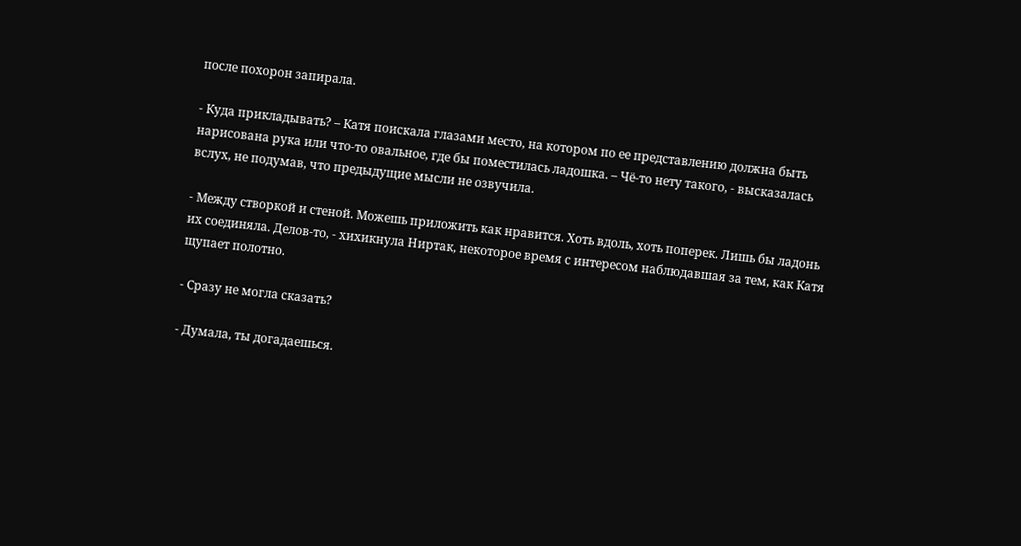после похорон запирала.

- Куда прикладывать? – Катя поискала глазами место, на котором по ее представлению должна быть нарисована рука или что-то овальное, где бы поместилась ладошка. – Чё-то нету такого, - высказалась вслух, не подумав, что предыдущие мысли не озвучила.

- Между створкой и стеной. Можешь приложить как нравится. Хоть вдоль, хоть поперек. Лишь бы ладонь их соединяла. Делов-то, - хихикнула Ниртак, некоторое время с интересом наблюдавшая за тем, как Катя щупает полотно.

- Сразу не могла сказать?

- Думала, ты догадаешься.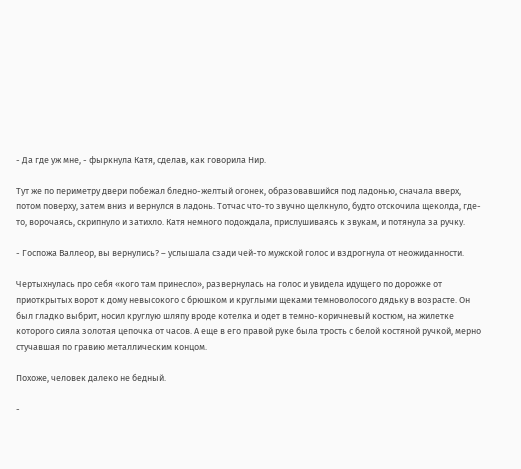- Да где уж мне, - фыркнула Катя, сделав, как говорила Нир.

Тут же по периметру двери побежал бледно-желтый огонек, образовавшийся под ладонью, сначала вверх, потом поверху, затем вниз и вернулся в ладонь. Тотчас что-то звучно щелкнуло, будто отскочила щеколда, где-то, ворочаясь, скрипнуло и затихло. Катя немного подождала, прислушиваясь к звукам, и потянула за ручку.

- Госпожа Валлеор, вы вернулись? – услышала сзади чей-то мужской голос и вздрогнула от неожиданности.

Чертыхнулась про себя «кого там принесло», развернулась на голос и увидела идущего по дорожке от приоткрытых ворот к дому невысокого с брюшком и круглыми щеками темноволосого дядьку в возрасте. Он был гладко выбрит, носил круглую шляпу вроде котелка и одет в темно-коричневый костюм, на жилетке которого сияла золотая цепочка от часов. А еще в его правой руке была трость с белой костяной ручкой, мерно стучавшая по гравию металлическим концом.

Похоже, человек далеко не бедный.

-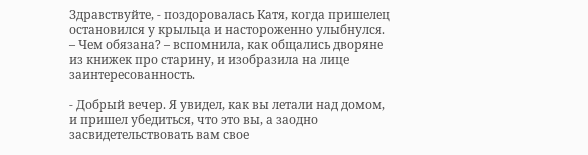Здравствуйте, - поздоровалась Катя, когда пришелец остановился у крыльца и настороженно улыбнулся. – Чем обязана? – вспомнила, как общались дворяне из книжек про старину, и изобразила на лице заинтересованность.

- Добрый вечер. Я увидел, как вы летали над домом, и пришел убедиться, что это вы, а заодно засвидетельствовать вам свое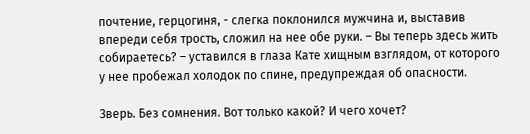почтение, герцогиня, - слегка поклонился мужчина и, выставив впереди себя трость, сложил на нее обе руки. – Вы теперь здесь жить собираетесь? – уставился в глаза Кате хищным взглядом, от которого у нее пробежал холодок по спине, предупреждая об опасности.

Зверь. Без сомнения. Вот только какой? И чего хочет?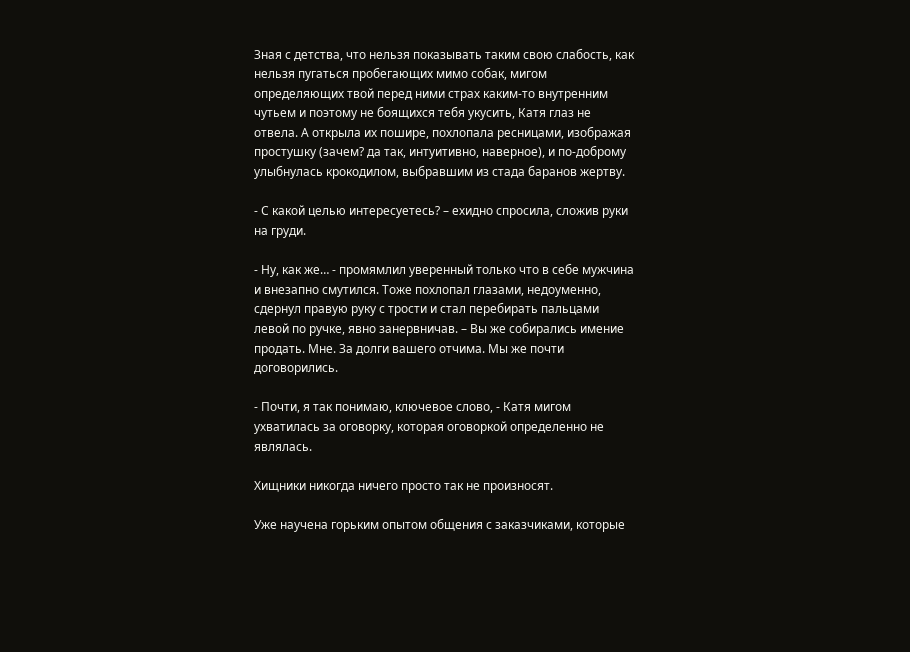Зная с детства, что нельзя показывать таким свою слабость, как нельзя пугаться пробегающих мимо собак, мигом определяющих твой перед ними страх каким-то внутренним чутьем и поэтому не боящихся тебя укусить, Катя глаз не отвела. А открыла их пошире, похлопала ресницами, изображая простушку (зачем? да так, интуитивно, наверное), и по-доброму улыбнулась крокодилом, выбравшим из стада баранов жертву.

- С какой целью интересуетесь? – ехидно спросила, сложив руки на груди.

- Ну, как же… - промямлил уверенный только что в себе мужчина и внезапно смутился. Тоже похлопал глазами, недоуменно, сдернул правую руку с трости и стал перебирать пальцами левой по ручке, явно занервничав. – Вы же собирались имение продать. Мне. За долги вашего отчима. Мы же почти договорились.

- Почти, я так понимаю, ключевое слово, - Катя мигом ухватилась за оговорку, которая оговоркой определенно не являлась.

Хищники никогда ничего просто так не произносят.

Уже научена горьким опытом общения с заказчиками, которые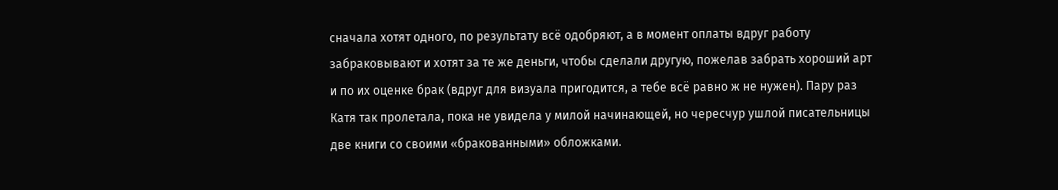сначала хотят одного, по результату всё одобряют, а в момент оплаты вдруг работу забраковывают и хотят за те же деньги, чтобы сделали другую, пожелав забрать хороший арт и по их оценке брак (вдруг для визуала пригодится, а тебе всё равно ж не нужен). Пару раз Катя так пролетала, пока не увидела у милой начинающей, но чересчур ушлой писательницы две книги со своими «бракованными» обложками.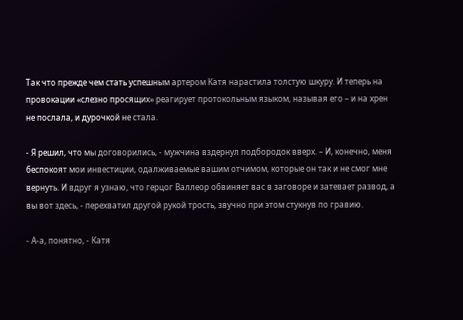Так что прежде чем стать успешным артером Катя нарастила толстую шкуру. И теперь на провокации «слезно просящих» реагирует протокольным языком, называя его – и на хрен не послала, и дурочкой не стала.

- Я решил, что мы договорились, - мужчина вздернул подбородок вверх. – И, конечно, меня беспокоят мои инвестиции, одалживаемые вашим отчимом, которые он так и не смог мне вернуть. И вдруг я узнаю, что герцог Валлеор обвиняет вас в заговоре и затевает развод, а вы вот здесь, - перехватил другой рукой трость, звучно при этом стукнув по гравию.

- А-а, понятно, - Катя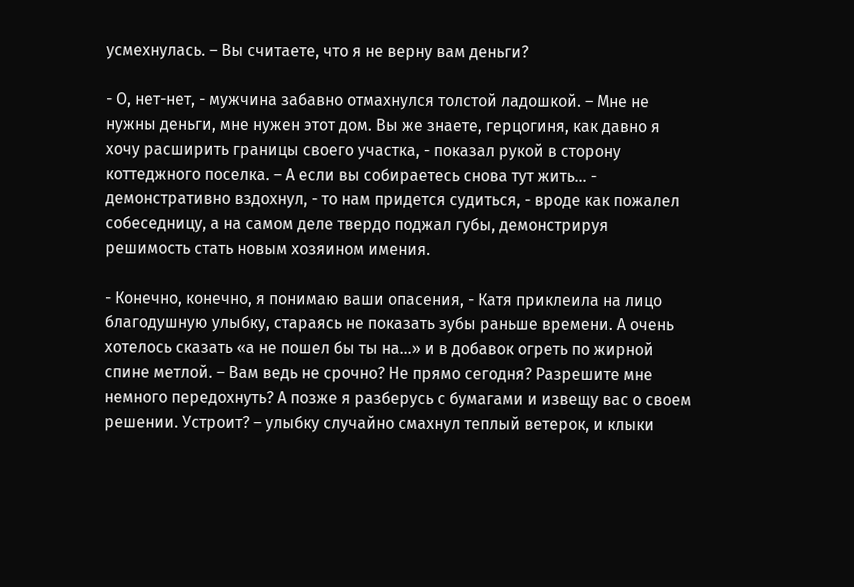усмехнулась. – Вы считаете, что я не верну вам деньги?

- О, нет-нет, - мужчина забавно отмахнулся толстой ладошкой. – Мне не нужны деньги, мне нужен этот дом. Вы же знаете, герцогиня, как давно я хочу расширить границы своего участка, - показал рукой в сторону коттеджного поселка. – А если вы собираетесь снова тут жить… - демонстративно вздохнул, - то нам придется судиться, - вроде как пожалел собеседницу, а на самом деле твердо поджал губы, демонстрируя решимость стать новым хозяином имения.

- Конечно, конечно, я понимаю ваши опасения, - Катя приклеила на лицо благодушную улыбку, стараясь не показать зубы раньше времени. А очень хотелось сказать «а не пошел бы ты на…» и в добавок огреть по жирной спине метлой. – Вам ведь не срочно? Не прямо сегодня? Разрешите мне немного передохнуть? А позже я разберусь с бумагами и извещу вас о своем решении. Устроит? – улыбку случайно смахнул теплый ветерок, и клыки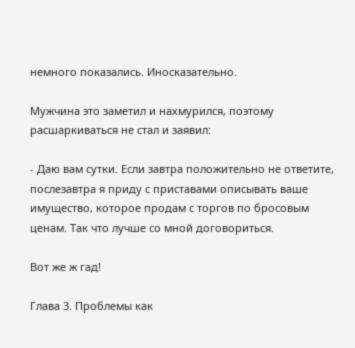немного показались. Иносказательно.

Мужчина это заметил и нахмурился, поэтому расшаркиваться не стал и заявил:

- Даю вам сутки. Если завтра положительно не ответите, послезавтра я приду с приставами описывать ваше имущество, которое продам с торгов по бросовым ценам. Так что лучше со мной договориться.

Вот же ж гад!

Глава 3. Проблемы как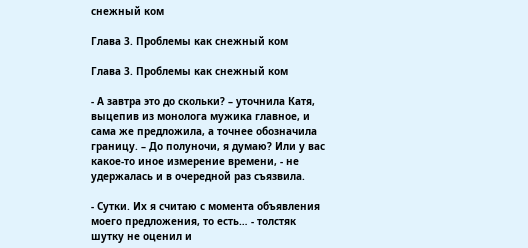снежный ком

Глава 3. Проблемы как снежный ком

Глава 3. Проблемы как снежный ком

- А завтра это до скольки? – уточнила Катя, выцепив из монолога мужика главное, и сама же предложила, а точнее обозначила границу. – До полуночи, я думаю? Или у вас какое-то иное измерение времени, - не удержалась и в очередной раз съязвила.

- Сутки. Их я считаю с момента объявления моего предложения, то есть… - толстяк шутку не оценил и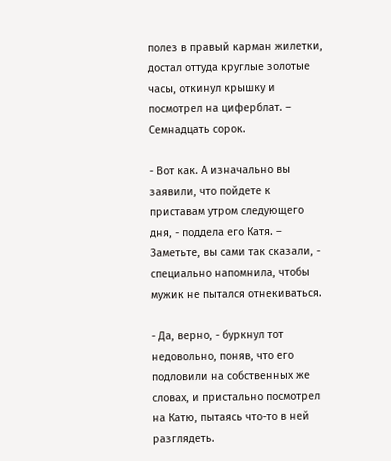полез в правый карман жилетки, достал оттуда круглые золотые часы, откинул крышку и посмотрел на циферблат. – Семнадцать сорок.

- Вот как. А изначально вы заявили, что пойдете к приставам утром следующего дня, - поддела его Катя. – Заметьте, вы сами так сказали, - специально напомнила, чтобы мужик не пытался отнекиваться.

- Да, верно, - буркнул тот недовольно, поняв, что его подловили на собственных же словах, и пристально посмотрел на Катю, пытаясь что-то в ней разглядеть.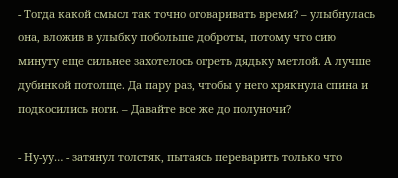- Тогда какой смысл так точно оговаривать время? – улыбнулась она, вложив в улыбку побольше доброты, потому что сию минуту еще сильнее захотелось огреть дядьку метлой. А лучше дубинкой потолще. Да пару раз, чтобы у него хрякнула спина и подкосились ноги. – Давайте все же до полуночи?

- Ну-уу… - затянул толстяк, пытаясь переварить только что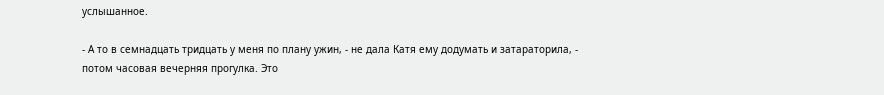услышанное.

- А то в семнадцать тридцать у меня по плану ужин, - не дала Катя ему додумать и затараторила, - потом часовая вечерняя прогулка. Это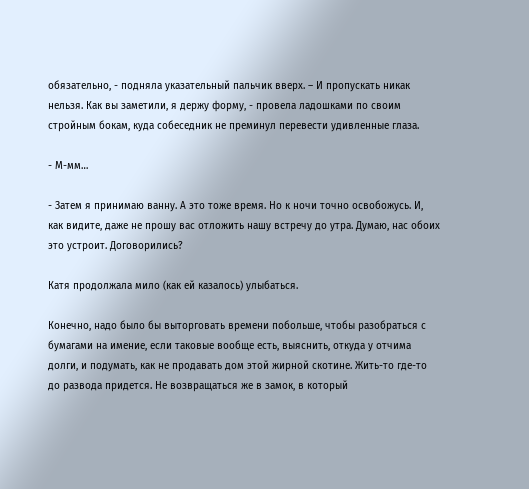обязательно, - подняла указательный пальчик вверх. – И пропускать никак нельзя. Как вы заметили, я держу форму, - провела ладошками по своим стройным бокам, куда собеседник не преминул перевести удивленные глаза.

- М-мм…

- Затем я принимаю ванну. А это тоже время. Но к ночи точно освобожусь. И, как видите, даже не прошу вас отложить нашу встречу до утра. Думаю, нас обоих это устроит. Договорились?

Катя продолжала мило (как ей казалось) улыбаться.

Конечно, надо было бы выторговать времени побольше, чтобы разобраться с бумагами на имение, если таковые вообще есть, выяснить, откуда у отчима долги, и подумать, как не продавать дом этой жирной скотине. Жить-то где-то до развода придется. Не возвращаться же в замок, в который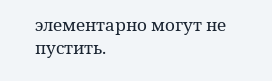элементарно могут не пустить.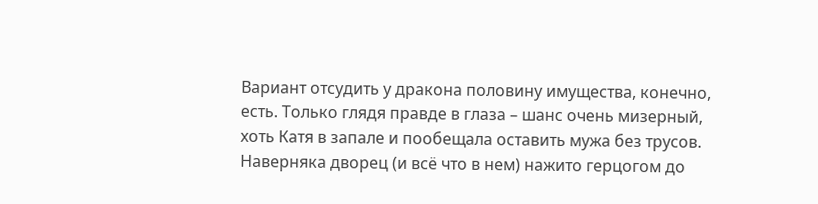Вариант отсудить у дракона половину имущества, конечно, есть. Только глядя правде в глаза – шанс очень мизерный, хоть Катя в запале и пообещала оставить мужа без трусов. Наверняка дворец (и всё что в нем) нажито герцогом до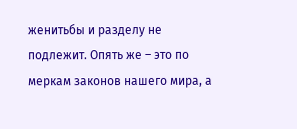женитьбы и разделу не подлежит. Опять же – это по меркам законов нашего мира, а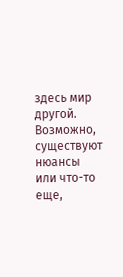здесь мир другой. Возможно, существуют нюансы или что-то еще,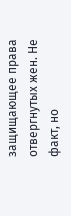защищающее права отвергнутых жен. Не факт, но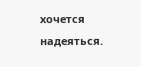хочется надеяться.